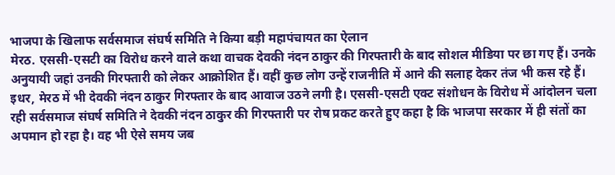भाजपा के खिलाफ सर्वसमाज संघर्ष समिति ने किया बड़ी महापंचायत का ऐलान
मेरठ. एससी-एसटी का विरोध करने वाले कथा वाचक देवकी नंदन ठाकुर की गिरफ्तारी के बाद सोशल मीडिया पर छा गए हैं। उनके अनुयायी जहां उनकी गिरफ्तारी को लेकर आक्रोशित हैं। वहीं कुछ लोग उन्हें राजनीति में आने की सलाह देकर तंज भी कस रहे हैं। इधर, मेरठ में भी देवकी नंदन ठाकुर गिरफ्तार के बाद आवाज उठने लगी है। एससी-एसटी एक्ट संशोधन के विरोध में आंदोलन चला रही सर्वसमाज संघर्ष समिति ने देवकी नंदन ठाकुर की गिरफ्तारी पर रोष प्रकट करते हुए कहा है कि भाजपा सरकार में ही संतों का अपमान हो रहा है। वह भी ऐसे समय जब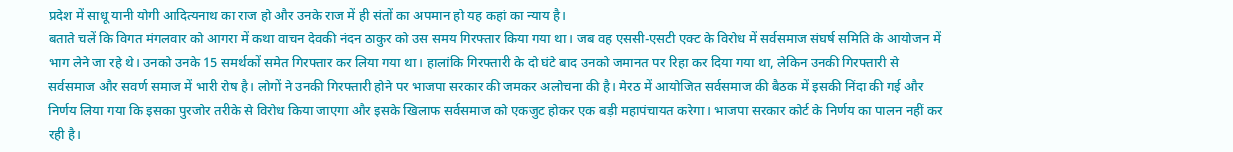प्रदेश में साधू यानी योगी आदित्यनाथ का राज हो और उनके राज में ही संतों का अपमान हो यह कहां का न्याय है।
बताते चलें कि विगत मंगलवार को आगरा में कथा वाचन देवकी नंदन ठाकुर को उस समय गिरफ्तार किया गया था। जब वह एससी-एसटी एक्ट के विरोध में सर्वसमाज संघर्ष समिति के आयोजन में भाग लेने जा रहे थे। उनको उनके 15 समर्थकों समेत गिरफ्तार कर लिया गया था। हालांकि गिरफ्तारी के दो घंटे बाद उनको जमानत पर रिहा कर दिया गया था, लेकिन उनकी गिरफ्तारी से सर्वसमाज और सवर्ण समाज में भारी रोष है। लोगों ने उनकी गिरफ्तारी होने पर भाजपा सरकार की जमकर अलोचना की है। मेरठ में आयोजित सर्वसमाज की बैठक में इसकी निंदा की गई और निर्णय लिया गया कि इसका पुरजोर तरीके से विरोध किया जाएगा और इसके खिलाफ सर्वसमाज को एकजुट होकर एक बड़ी महापंचायत करेगा। भाजपा सरकार कोर्ट के निर्णय का पालन नहीं कर रही है।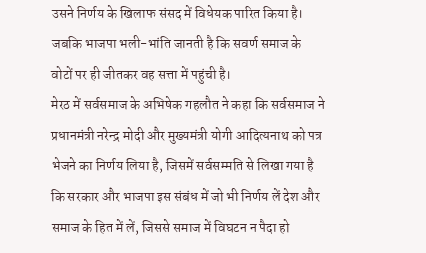उसने निर्णय के खिलाफ संसद में विधेयक पारित किया है। जबकि भाजपा भली-भांति जानती है कि सवर्ण समाज के वोटों पर ही जीतकर वह सत्ता में पहुंची है।
मेरठ में सर्वसमाज के अभिषेक गहलौत ने कहा कि सर्वसमाज ने प्रधानमंत्री नरेन्द्र मोदी और मुख्यमंत्री योगी आदित्यनाथ को पत्र भेजने का निर्णय लिया है, जिसमें सर्वसम्मति से लिखा गया है कि सरकार और भाजपा इस संबंध में जो भी निर्णय लें देश और समाज के हित में लें, जिससे समाज में विघटन न पैदा हो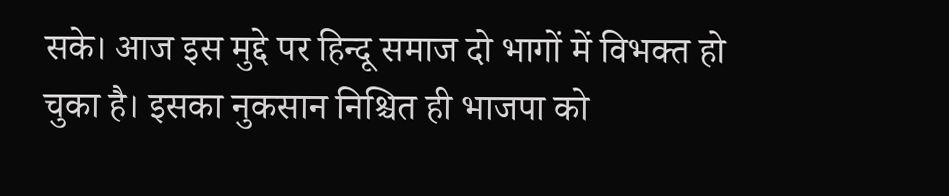सके। आज इस मुद्दे पर हिन्दू समाज दो भागों में विभक्त हो चुका है। इसका नुकसान निश्चित ही भाजपा को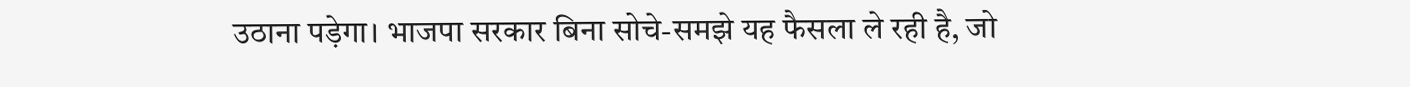उठाना पड़ेगा। भाजपा सरकार बिना सोचे-समझे यह फैसला ले रही है, जो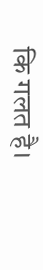कि गलत है।